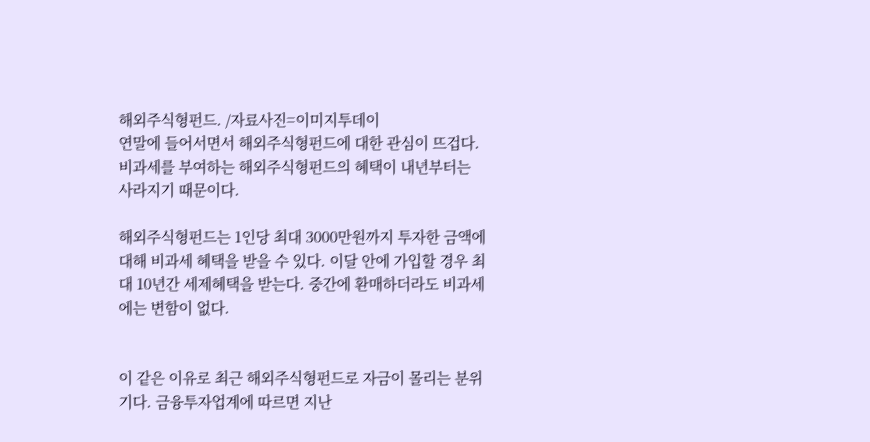해외주식형펀드. /자료사진=이미지투데이
연말에 들어서면서 해외주식형펀드에 대한 관심이 뜨겁다. 비과세를 부여하는 해외주식형펀드의 혜택이 내년부터는 사라지기 때문이다.

해외주식형펀드는 1인당 최대 3000만원까지 투자한 금액에 대해 비과세 혜택을 받을 수 있다. 이달 안에 가입할 경우 최대 10년간 세제혜택을 받는다. 중간에 환매하더라도 비과세에는 변함이 없다.


이 같은 이유로 최근 해외주식형펀드로 자금이 몰리는 분위기다. 금융투자업계에 따르면 지난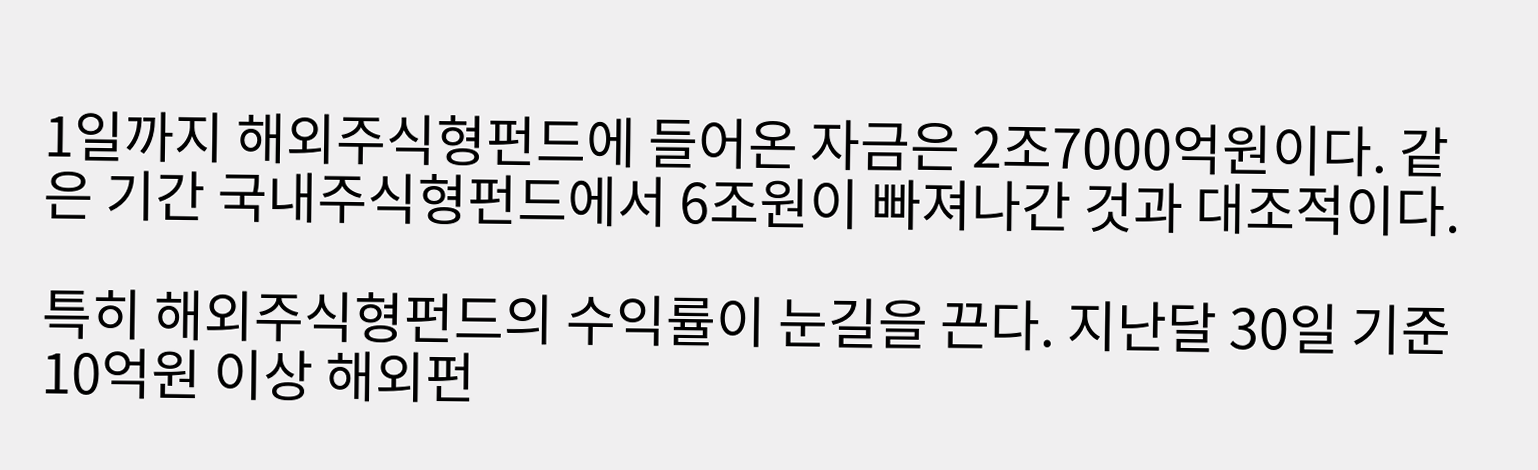1일까지 해외주식형펀드에 들어온 자금은 2조7000억원이다. 같은 기간 국내주식형펀드에서 6조원이 빠져나간 것과 대조적이다.

특히 해외주식형펀드의 수익률이 눈길을 끈다. 지난달 30일 기준 10억원 이상 해외펀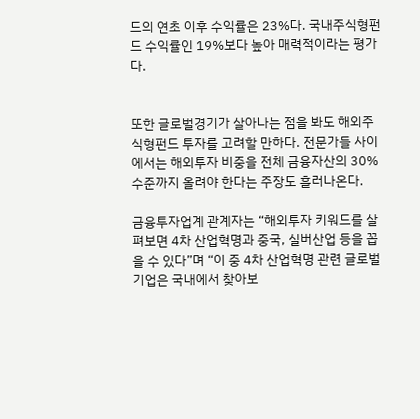드의 연초 이후 수익률은 23%다. 국내주식형펀드 수익률인 19%보다 높아 매력적이라는 평가다.


또한 글로벌경기가 살아나는 점을 봐도 해외주식형펀드 투자를 고려할 만하다. 전문가들 사이에서는 해외투자 비중을 전체 금융자산의 30% 수준까지 올려야 한다는 주장도 흘러나온다.

금융투자업계 관계자는 “해외투자 키워드를 살펴보면 4차 산업혁명과 중국, 실버산업 등을 꼽을 수 있다”며 “이 중 4차 산업혁명 관련 글로벌기업은 국내에서 찾아보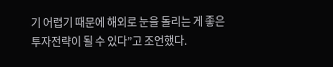기 어렵기 때문에 해외로 눈을 돌리는 게 좋은 투자전략이 될 수 있다”고 조언했다.